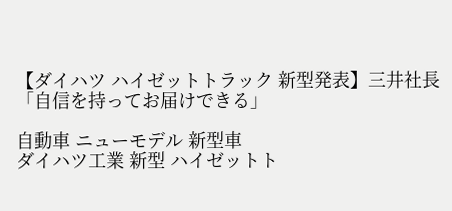【ダイハツ ハイゼットトラック 新型発表】三井社長「自信を持ってお届けできる」

自動車 ニューモデル 新型車
ダイハツ工業 新型 ハイゼットト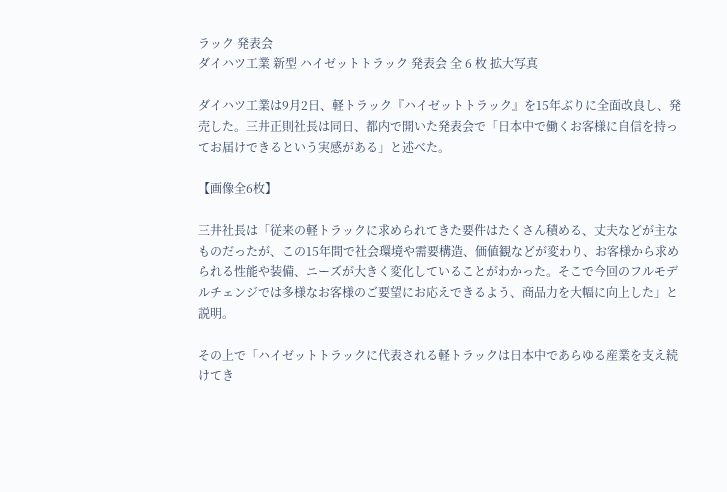ラック 発表会
ダイハツ工業 新型 ハイゼットトラック 発表会 全 6 枚 拡大写真

ダイハツ工業は9月2日、軽トラック『ハイゼットトラック』を15年ぶりに全面改良し、発売した。三井正則社長は同日、都内で開いた発表会で「日本中で働くお客様に自信を持ってお届けできるという実感がある」と述べた。

【画像全6枚】

三井社長は「従来の軽トラックに求められてきた要件はたくさん積める、丈夫などが主なものだったが、この15年間で社会環境や需要構造、価値観などが変わり、お客様から求められる性能や装備、ニーズが大きく変化していることがわかった。そこで今回のフルモデルチェンジでは多様なお客様のご要望にお応えできるよう、商品力を大幅に向上した」と説明。

その上で「ハイゼットトラックに代表される軽トラックは日本中であらゆる産業を支え続けてき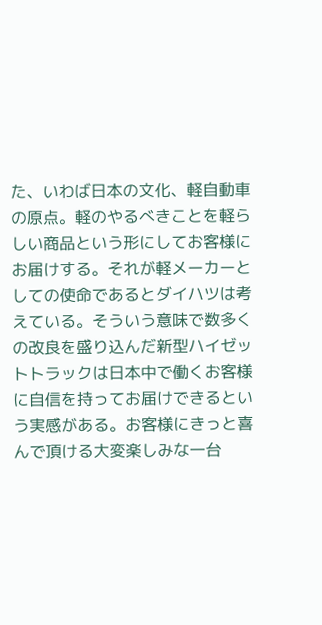た、いわば日本の文化、軽自動車の原点。軽のやるべきことを軽らしい商品という形にしてお客様にお届けする。それが軽メーカーとしての使命であるとダイハツは考えている。そういう意味で数多くの改良を盛り込んだ新型ハイゼットトラックは日本中で働くお客様に自信を持ってお届けできるという実感がある。お客様にきっと喜んで頂ける大変楽しみな一台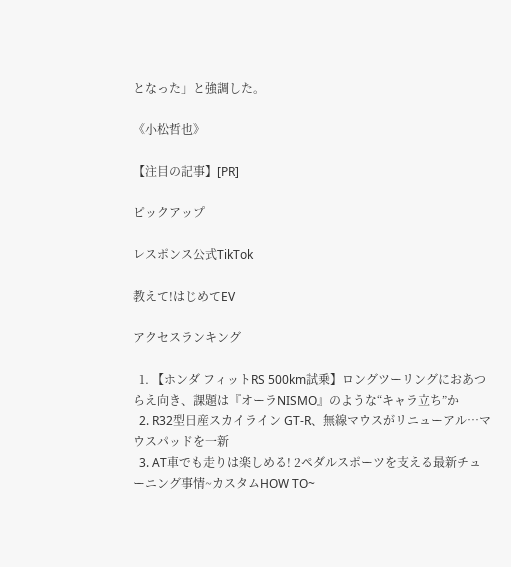となった」と強調した。

《小松哲也》

【注目の記事】[PR]

ピックアップ

レスポンス公式TikTok

教えて!はじめてEV

アクセスランキング

  1. 【ホンダ フィットRS 500km試乗】ロングツーリングにおあつらえ向き、課題は『オーラNISMO』のような“キャラ立ち”か
  2. R32型日産スカイライン GT-R、無線マウスがリニューアル…マウスパッドを一新
  3. AT車でも走りは楽しめる! 2ペダルスポーツを支える最新チューニング事情~カスタムHOW TO~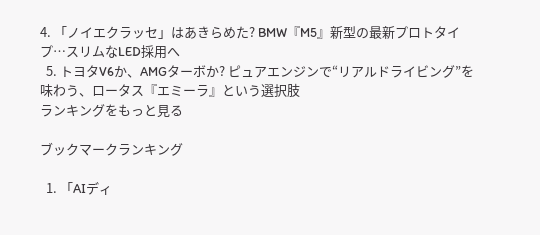4. 「ノイエクラッセ」はあきらめた? BMW『M5』新型の最新プロトタイプ…スリムなLED採用へ
  5. トヨタV6か、AMGターボか? ピュアエンジンで“リアルドライビング”を味わう、ロータス『エミーラ』という選択肢
ランキングをもっと見る

ブックマークランキング

  1. 「AIディ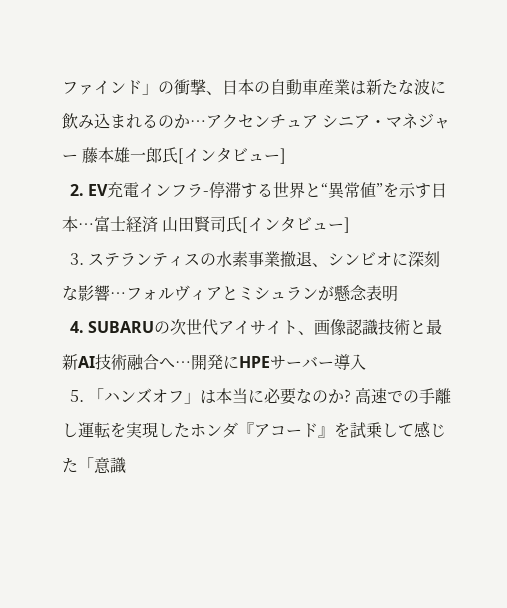ファインド」の衝撃、日本の自動車産業は新たな波に飲み込まれるのか…アクセンチュア シニア・マネジャー 藤本雄一郎氏[インタビュー]
  2. EV充電インフラ-停滞する世界と“異常値”を示す日本…富士経済 山田賢司氏[インタビュー]
  3. ステランティスの水素事業撤退、シンビオに深刻な影響…フォルヴィアとミシュランが懸念表明
  4. SUBARUの次世代アイサイト、画像認識技術と最新AI技術融合へ…開発にHPEサーバー導入
  5. 「ハンズオフ」は本当に必要なのか? 高速での手離し運転を実現したホンダ『アコード』を試乗して感じた「意識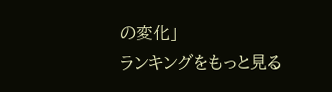の変化」
ランキングをもっと見る